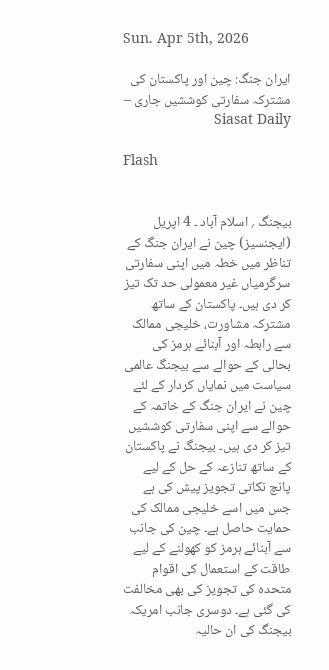Sun. Apr 5th, 2026

ایران جنگ: چین اور پاکستان کی مشترکہ سفارتی کوششیں جاری – Siasat Daily

Flash


بیجنگ ؍ اسلام آباد ۔ 4 اپریل (ایجنسیز) چین نے ایران جنگ کے تناظر میں خطہ میں اپنی سفارتی سرگرمیاں غیر معمولی حد تک تیز کر دی ہیں۔ پاکستان کے ساتھ مشترکہ مشاورت، خلیجی ممالک سے رابطہ اور آبنائے ہرمز کی بحالی کے حوالے سے بیجنگ عالمی سیاست میں نمایاں کردار کے لئے چین نے ایران جنگ کے خاتمہ کے حوالے سے اپنی سفارتی کوششیں تیز کر دی ہیں۔ بیجنگ نے پاکستان کے ساتھ تنازعہ کے حل کے لیے پانچ نکاتی تجویز پیش کی ہے جس میں اسے خلیجی ممالک کی حمایت حاصل ہے۔ چین کی جانب سے آبنائے ہرمز کو کھولنے کے لیے طاقت کے استعمال کی اقوام متحدہ کی تجویز کی بھی مخالفت کی گئی ہے۔ دوسری جانب امریکہ بیجنگ کی ان حالیہ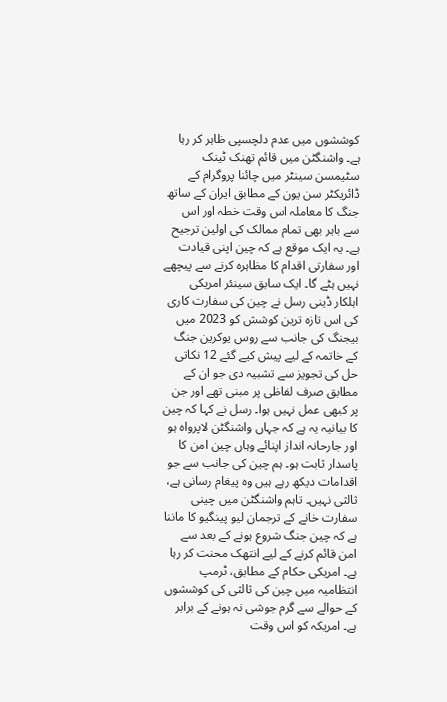کوششوں میں عدم دلچسپی ظاہر کر رہا ہے۔ واشنگٹن میں قائم تھنک ٹینک سٹیمسن سینٹر میں چائنا پروگرام کے ڈائریکٹر سن یون کے مطابق ایران کے ساتھ جنگ کا معاملہ اس وقت خطہ اور اس سے باہر بھی تمام ممالک کی اولین ترجیح ہے۔ یہ ایک موقع ہے کہ چین اپنی قیادت اور سفارتی اقدام کا مظاہرہ کرنے سے پیچھے نہیں ہٹے گا۔ ایک سابق سینئر امریکی اہلکار ڈینی رسل نے چین کی سفارت کاری کی اس تازہ ترین کوشش کو 2023 میں بیجنگ کی جانب سے روس یوکرین جنگ کے خاتمہ کے لیے پیش کیے گئے 12 نکاتی حل کی تجویز سے تشبیہ دی جو ان کے مطابق صرف لفاظی پر مبنی تھے اور جن پر کبھی عمل نہیں ہوا۔ رسل نے کہا کہ چین کا بیانیہ یہ ہے کہ جہاں واشنگٹن لاپرواہ ہو اور جارحانہ انداز اپنائے وہاں چین امن کا پاسدار ثابت ہو۔ ہم چین کی جانب سے جو اقدامات دیکھ رہے ہیں وہ پیغام رسانی ہے، ثالثی نہیں۔ تاہم واشنگٹن میں چینی سفارت خانے کے ترجمان لیو پینگیو کا ماننا ہے کہ چین جنگ شروع ہونے کے بعد سے امن قائم کرنے کے لیے انتھک محنت کر رہا ہے۔ امریکی حکام کے مطابق، ٹرمپ انتظامیہ میں چین کی ثالثی کی کوششوں کے حوالے سے گرم جوشی نہ ہونے کے برابر ہے۔ امریکہ کو اس وقت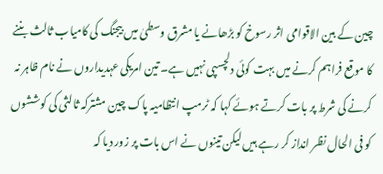چین کے بین الاقوامی اثر رسوخ کو بڑھانے یا مشرق وسطیٰ میں بیجنگ کی کامیاب ثالث بننے کا موقع فراہم کرنے میں بہت کوئی دلچسپی نہیں ہے۔ تین امریکی عہدیداروں نے نام ظاہر نہ کرنے کی شرط پر بات کرتے ہوئے کہا کہ ٹرمپ انتظامیہ پاک چین مشترکہ ثالثی کی کوششوں کو فی الحال نظر انداز کر رہے ہیں لیکن تینوں نے اس بات پر زور دیا کہ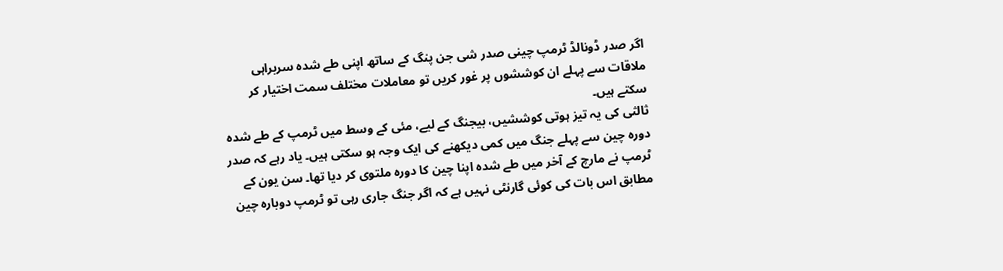اگر صدر ڈونالڈ ٹرمپ چینی صدر شی جن پنگ کے ساتھ اپنی طے شدہ سربراہی ملاقات سے پہلے ان کوششوں پر غور کریں تو معاملات مختلف سمت اختیار کر سکتے ہیں۔
ثالثی کی یہ تیز ہوتی کوششیں، بیجنگ کے لیے، مئی کے وسط میں ٹرمپ کے طے شدہ دورہ چین سے پہلے جنگ میں کمی دیکھنے کی ایک وجہ ہو سکتی ہیں۔ یاد رہے کہ صدر ٹرمپ نے مارچ کے آخر میں طے شدہ اپنا چین کا دورہ ملتوی کر دیا تھا۔ سن یون کے مطابق اس بات کی کوئی گارنٹی نہیں ہے کہ اگر جنگ جاری رہی تو ٹرمپ دوبارہ چین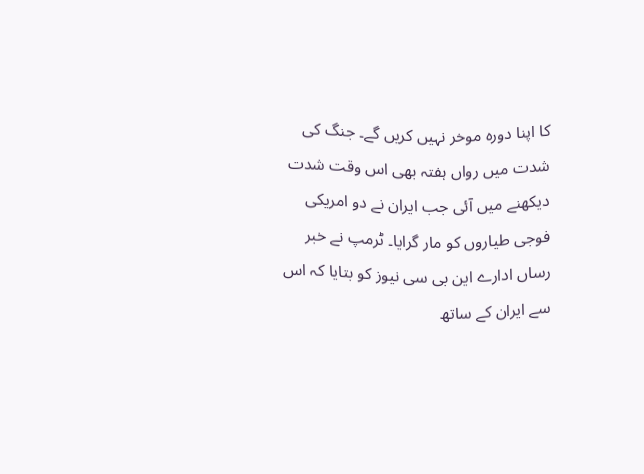کا اپنا دورہ موخر نہیں کریں گے۔ جنگ کی شدت میں رواں ہفتہ بھی اس وقت شدت دیکھنے میں آئی جب ایران نے دو امریکی فوجی طیاروں کو مار گرایا۔ ٹرمپ نے خبر رساں ادارے این بی سی نیوز کو بتایا کہ اس سے ایران کے ساتھ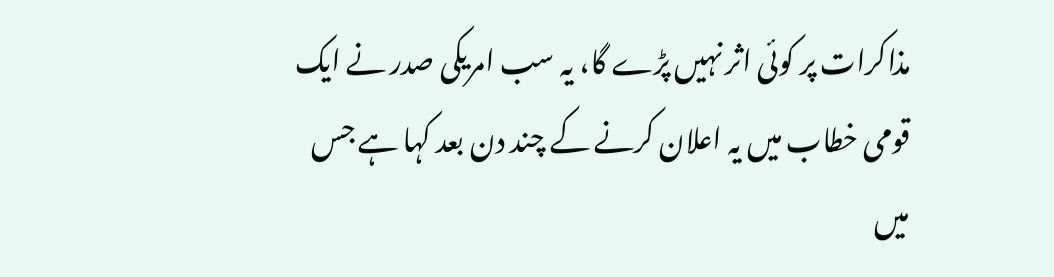مذاکرات پر کوئی اثر نہیں پڑے گا، یہ سب امریکی صدر نے ایک قومی خطاب میں یہ اعلان کرنے کے چند دن بعد کہا ہے جس میں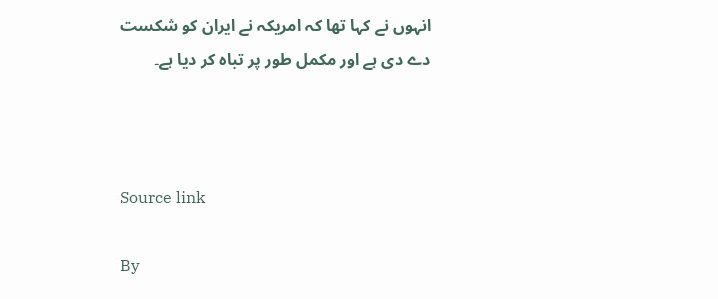انہوں نے کہا تھا کہ امریکہ نے ایران کو شکست دے دی ہے اور مکمل طور پر تباہ کر دیا ہے۔



Source link

By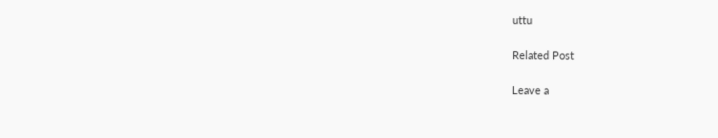uttu

Related Post

Leave a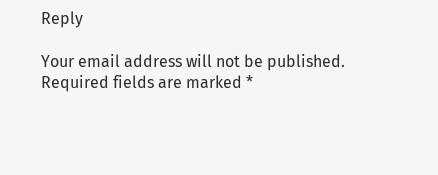Reply

Your email address will not be published. Required fields are marked *